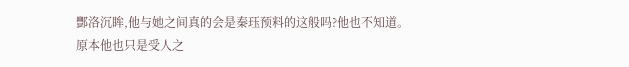酆洛沉眸,他与她之间真的会是秦珏预料的这般吗?他也不知道。
原本他也只是受人之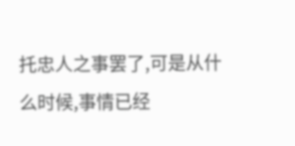托忠人之事罢了,可是从什么时候,事情已经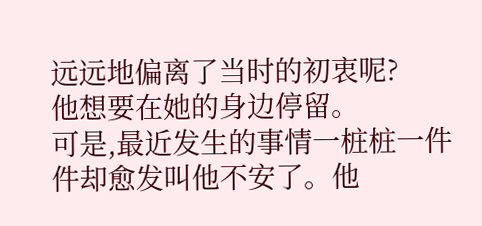远远地偏离了当时的初衷呢?
他想要在她的身边停留。
可是,最近发生的事情一桩桩一件件却愈发叫他不安了。他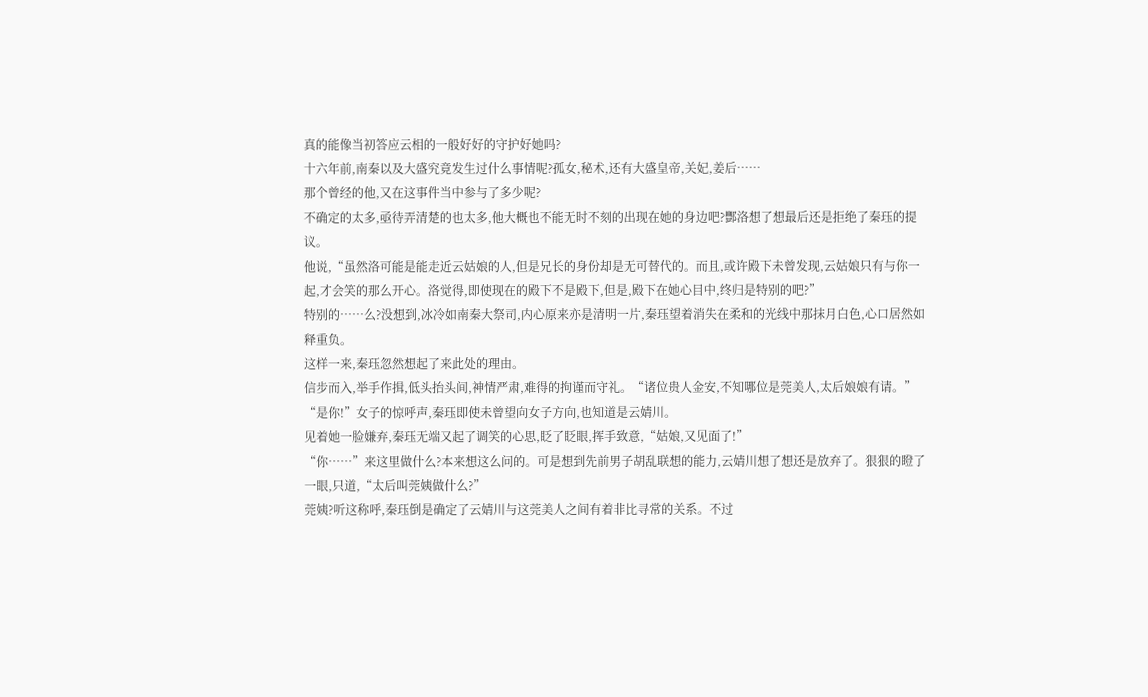真的能像当初答应云相的一般好好的守护好她吗?
十六年前,南秦以及大盛究竟发生过什么事情呢?孤女,秘术,还有大盛皇帝,关妃,姜后……
那个曾经的他,又在这事件当中参与了多少呢?
不确定的太多,亟待弄清楚的也太多,他大概也不能无时不刻的出现在她的身边吧?酆洛想了想最后还是拒绝了秦珏的提议。
他说,“虽然洛可能是能走近云姑娘的人,但是兄长的身份却是无可替代的。而且,或许殿下未曾发现,云姑娘只有与你一起,才会笑的那么开心。洛觉得,即使现在的殿下不是殿下,但是,殿下在她心目中,终归是特别的吧?”
特别的……么?没想到,冰冷如南秦大祭司,内心原来亦是清明一片,秦珏望着消失在柔和的光线中那抹月白色,心口居然如释重负。
这样一来,秦珏忽然想起了来此处的理由。
信步而入,举手作揖,低头抬头间,神情严肃,难得的拘谨而守礼。“诸位贵人金安,不知哪位是莞美人,太后娘娘有请。”
“是你!”女子的惊呼声,秦珏即使未曾望向女子方向,也知道是云婧川。
见着她一脸嫌弃,秦珏无端又起了调笑的心思,眨了眨眼,挥手致意,“姑娘,又见面了!”
“你……”来这里做什么?本来想这么问的。可是想到先前男子胡乱联想的能力,云婧川想了想还是放弃了。狠狠的瞪了一眼,只道,“太后叫莞姨做什么?”
莞姨?听这称呼,秦珏倒是确定了云婧川与这莞美人之间有着非比寻常的关系。不过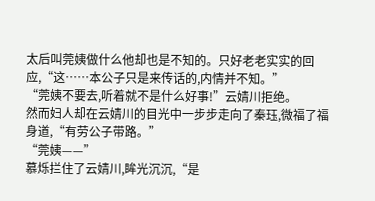太后叫莞姨做什么他却也是不知的。只好老老实实的回应,“这……本公子只是来传话的,内情并不知。”
“莞姨不要去,听着就不是什么好事!”云婧川拒绝。
然而妇人却在云婧川的目光中一步步走向了秦珏,微福了福身道,“有劳公子带路。”
“莞姨——”
慕烁拦住了云婧川,眸光沉沉,“是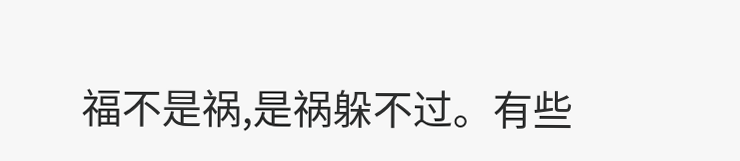福不是祸,是祸躲不过。有些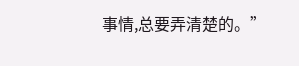事情,总要弄清楚的。”